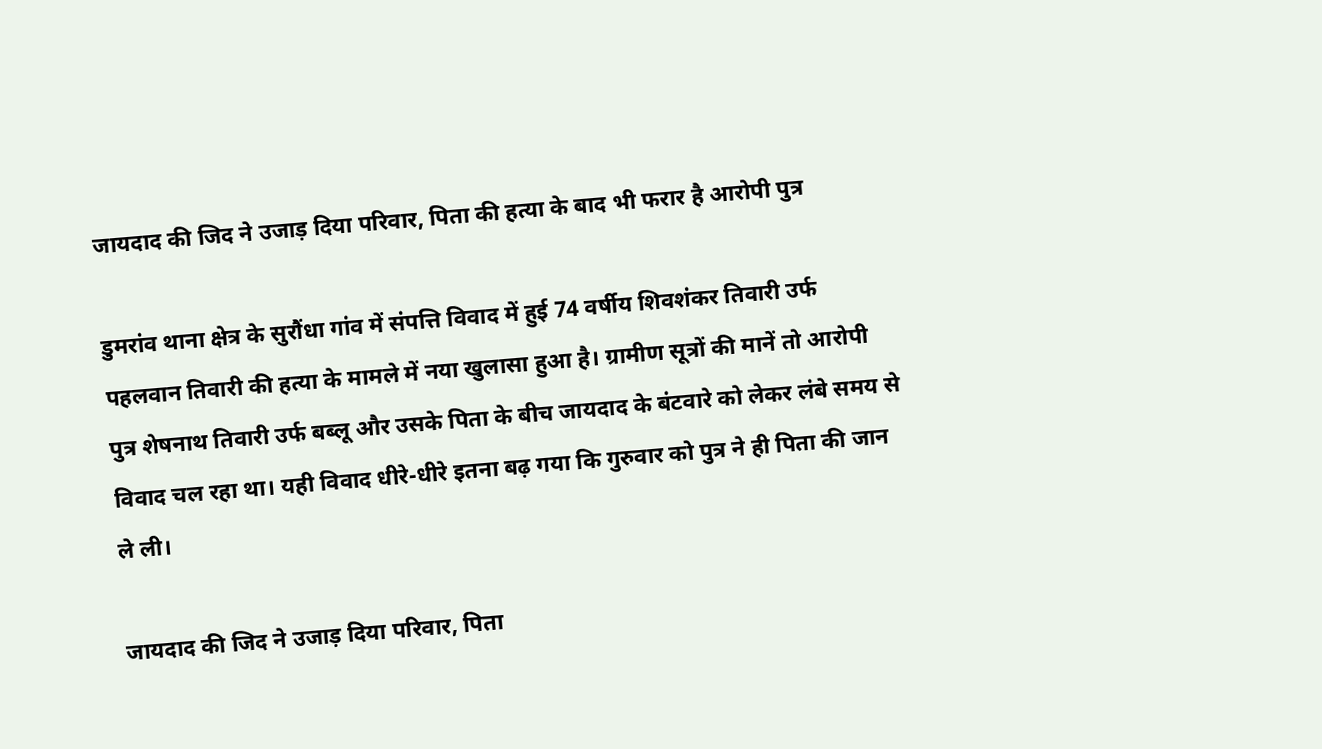जायदाद की जिद ने उजाड़ दिया परिवार, पिता की हत्या के बाद भी फरार है आरोपी पुत्र

डुमरांव थाना क्षेत्र के सुरौंधा गांव में संपत्ति विवाद में हुई 74 वर्षीय शिवशंकर तिवारी उर्फ पहलवान तिवारी की हत्या के मामले में नया खुलासा हुआ है। ग्रामीण सूत्रों की मानें तो आरोपी पुत्र शेषनाथ तिवारी उर्फ बब्लू और उसके पिता के बीच जायदाद के बंटवारे को लेकर लंबे समय से विवाद चल रहा था। यही विवाद धीरे-धीरे इतना बढ़ गया कि गुरुवार को पुत्र ने ही पिता की जान ले ली।

जायदाद की जिद ने उजाड़ दिया परिवार, पिता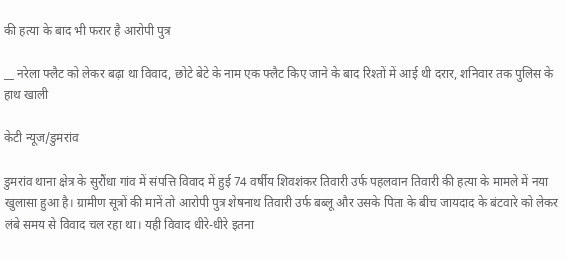की हत्या के बाद भी फरार है आरोपी पुत्र

__ नरेला फ्लैट को लेकर बढ़ा था विवाद, छोटे बेटे के नाम एक फ्लैट किए जाने के बाद रिश्तों में आई थी दरार, शनिवार तक पुलिस के हाथ खाली

केटी न्यूज/डुमरांव

डुमरांव थाना क्षेत्र के सुरौंधा गांव में संपत्ति विवाद में हुई 74 वर्षीय शिवशंकर तिवारी उर्फ पहलवान तिवारी की हत्या के मामले में नया खुलासा हुआ है। ग्रामीण सूत्रों की मानें तो आरोपी पुत्र शेषनाथ तिवारी उर्फ बब्लू और उसके पिता के बीच जायदाद के बंटवारे को लेकर लंबे समय से विवाद चल रहा था। यही विवाद धीरे-धीरे इतना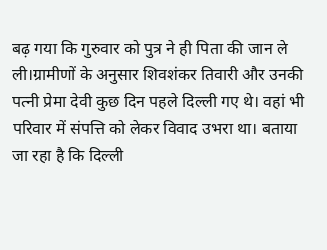बढ़ गया कि गुरुवार को पुत्र ने ही पिता की जान ले ली।ग्रामीणों के अनुसार शिवशंकर तिवारी और उनकी पत्नी प्रेमा देवी कुछ दिन पहले दिल्ली गए थे। वहां भी परिवार में संपत्ति को लेकर विवाद उभरा था। बताया जा रहा है कि दिल्ली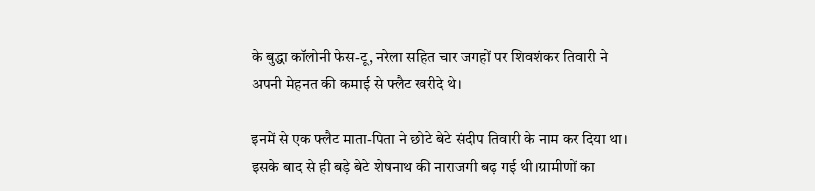के बुद्धा कॉलोनी फेस-टू, नरेला सहित चार जगहों पर शिवशंकर तिवारी ने अपनी मेहनत की कमाई से फ्लैट खरीदे थे।

इनमें से एक फ्लैट माता-पिता ने छोटे बेटे संदीप तिवारी के नाम कर दिया था। इसके बाद से ही बड़े बेटे शेषनाथ की नाराजगी बढ़ गई थी।ग्रामीणों का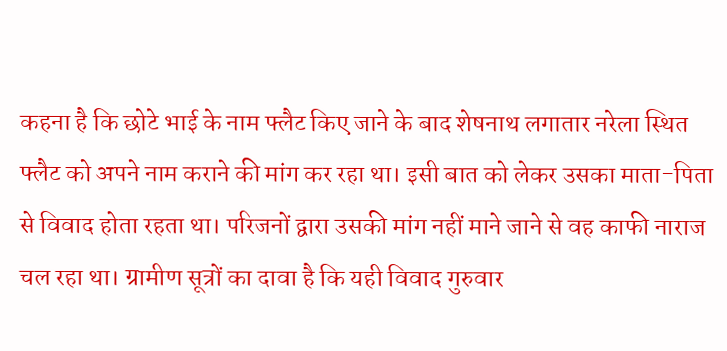कहना है कि छोटे भाई के नाम फ्लैट किए जाने के बाद शेषनाथ लगातार नरेला स्थित फ्लैट को अपने नाम कराने की मांग कर रहा था। इसी बात को लेकर उसका माता-पिता से विवाद होता रहता था। परिजनों द्वारा उसकी मांग नहीं माने जाने से वह काफी नाराज चल रहा था। ग्रामीण सूत्रों का दावा है कि यही विवाद गुरुवार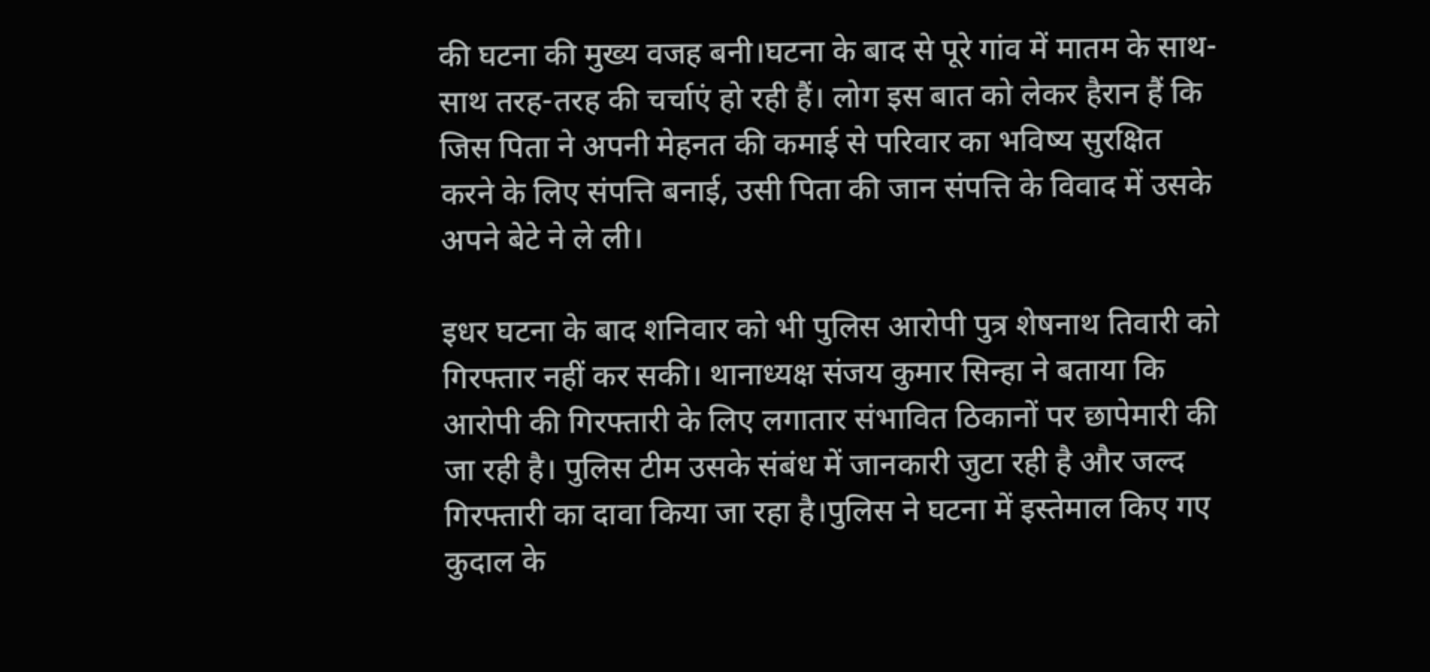की घटना की मुख्य वजह बनी।घटना के बाद से पूरे गांव में मातम के साथ-साथ तरह-तरह की चर्चाएं हो रही हैं। लोग इस बात को लेकर हैरान हैं कि जिस पिता ने अपनी मेहनत की कमाई से परिवार का भविष्य सुरक्षित करने के लिए संपत्ति बनाई, उसी पिता की जान संपत्ति के विवाद में उसके अपने बेटे ने ले ली।

इधर घटना के बाद शनिवार को भी पुलिस आरोपी पुत्र शेषनाथ तिवारी को गिरफ्तार नहीं कर सकी। थानाध्यक्ष संजय कुमार सिन्हा ने बताया कि आरोपी की गिरफ्तारी के लिए लगातार संभावित ठिकानों पर छापेमारी की जा रही है। पुलिस टीम उसके संबंध में जानकारी जुटा रही है और जल्द गिरफ्तारी का दावा किया जा रहा है।पुलिस ने घटना में इस्तेमाल किए गए कुदाल के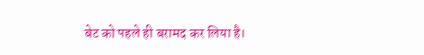बेट को पहले ही बरामद कर लिया है।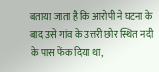बताया जाता है कि आरोपी ने घटना के बाद उसे गांव के उत्तरी छोर स्थित नदी के पास फेंक दिया था,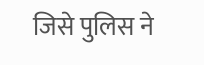जिसे पुलिस ने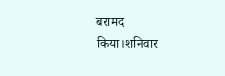बरामद किया।शनिवार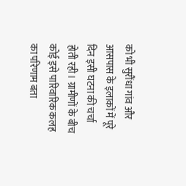को भी सुरौंधा गांव और आसपास के इलाकों में पूरे दिन इसी घटना की चर्चा होती रही। ग्रामीणों के बीच कोई इसे पारिवारिक कलह का परिणाम बता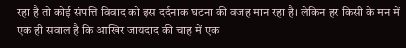रहा है तो कोई संपत्ति विवाद को इस दर्दनाक घटना की वजह मान रहा है। लेकिन हर किसी के मन में एक ही सवाल है कि आखिर जायदाद की चाह में एक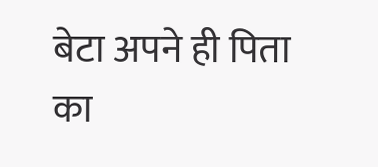बेटा अपने ही पिता का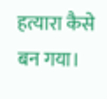हत्यारा कैसे बन गया।